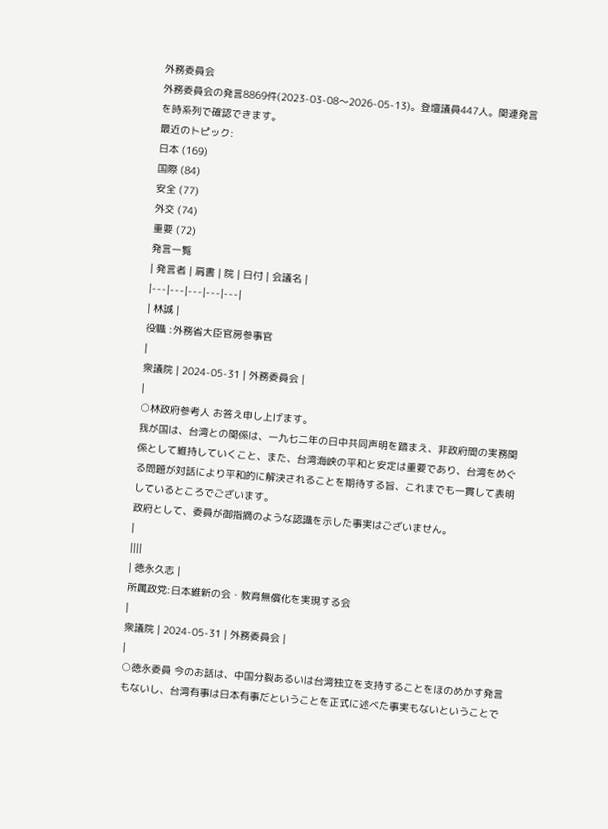外務委員会
外務委員会の発言8869件(2023-03-08〜2026-05-13)。登壇議員447人。関連発言を時系列で確認できます。
最近のトピック:
日本 (169)
国際 (84)
安全 (77)
外交 (74)
重要 (72)
発言一覧
| 発言者 | 肩書 | 院 | 日付 | 会議名 |
|---|---|---|---|---|
| 林誠 |
役職 :外務省大臣官房参事官
|
衆議院 | 2024-05-31 | 外務委員会 |
|
○林政府参考人 お答え申し上げます。
我が国は、台湾との関係は、一九七二年の日中共同声明を踏まえ、非政府間の実務関係として維持していくこと、また、台湾海峡の平和と安定は重要であり、台湾をめぐる問題が対話により平和的に解決されることを期待する旨、これまでも一貫して表明しているところでございます。
政府として、委員が御指摘のような認識を示した事実はございません。
|
||||
| 徳永久志 |
所属政党:日本維新の会・教育無償化を実現する会
|
衆議院 | 2024-05-31 | 外務委員会 |
|
○徳永委員 今のお話は、中国分裂あるいは台湾独立を支持することをほのめかす発言もないし、台湾有事は日本有事だということを正式に述べた事実もないということで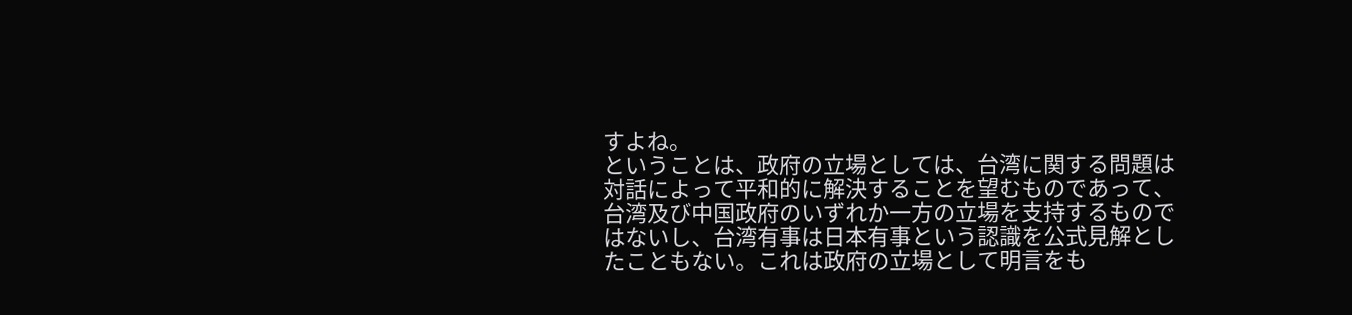すよね。
ということは、政府の立場としては、台湾に関する問題は対話によって平和的に解決することを望むものであって、台湾及び中国政府のいずれか一方の立場を支持するものではないし、台湾有事は日本有事という認識を公式見解としたこともない。これは政府の立場として明言をも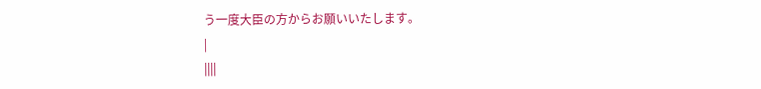う一度大臣の方からお願いいたします。
|
||||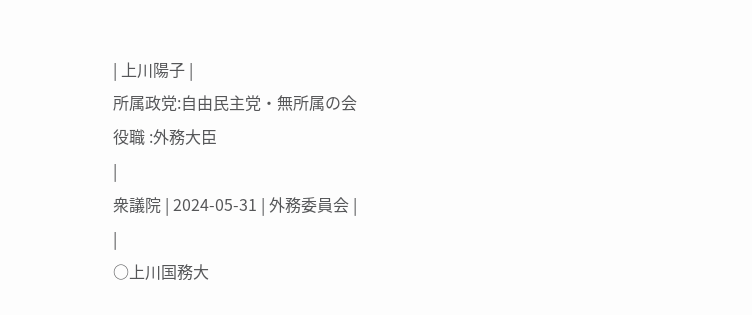| 上川陽子 |
所属政党:自由民主党・無所属の会
役職 :外務大臣
|
衆議院 | 2024-05-31 | 外務委員会 |
|
○上川国務大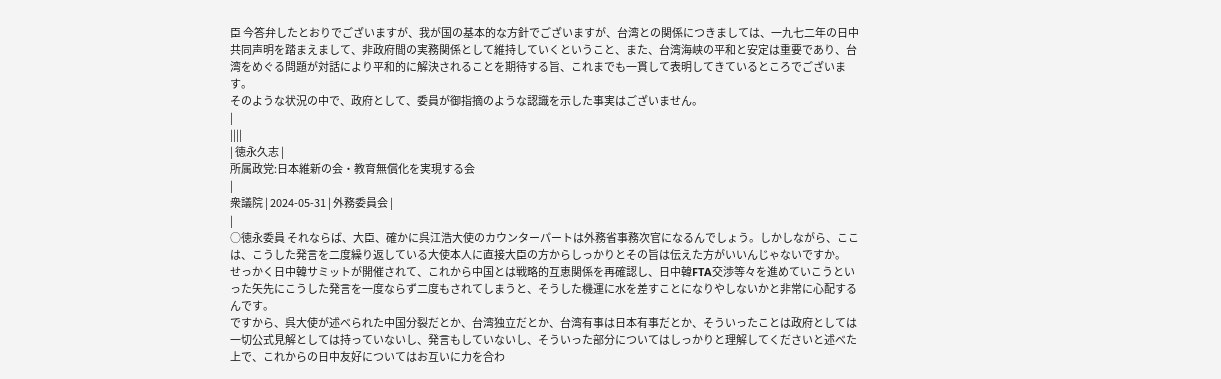臣 今答弁したとおりでございますが、我が国の基本的な方針でございますが、台湾との関係につきましては、一九七二年の日中共同声明を踏まえまして、非政府間の実務関係として維持していくということ、また、台湾海峡の平和と安定は重要であり、台湾をめぐる問題が対話により平和的に解決されることを期待する旨、これまでも一貫して表明してきているところでございます。
そのような状況の中で、政府として、委員が御指摘のような認識を示した事実はございません。
|
||||
| 徳永久志 |
所属政党:日本維新の会・教育無償化を実現する会
|
衆議院 | 2024-05-31 | 外務委員会 |
|
○徳永委員 それならば、大臣、確かに呉江浩大使のカウンターパートは外務省事務次官になるんでしょう。しかしながら、ここは、こうした発言を二度繰り返している大使本人に直接大臣の方からしっかりとその旨は伝えた方がいいんじゃないですか。
せっかく日中韓サミットが開催されて、これから中国とは戦略的互恵関係を再確認し、日中韓FTA交渉等々を進めていこうといった矢先にこうした発言を一度ならず二度もされてしまうと、そうした機運に水を差すことになりやしないかと非常に心配するんです。
ですから、呉大使が述べられた中国分裂だとか、台湾独立だとか、台湾有事は日本有事だとか、そういったことは政府としては一切公式見解としては持っていないし、発言もしていないし、そういった部分についてはしっかりと理解してくださいと述べた上で、これからの日中友好についてはお互いに力を合わ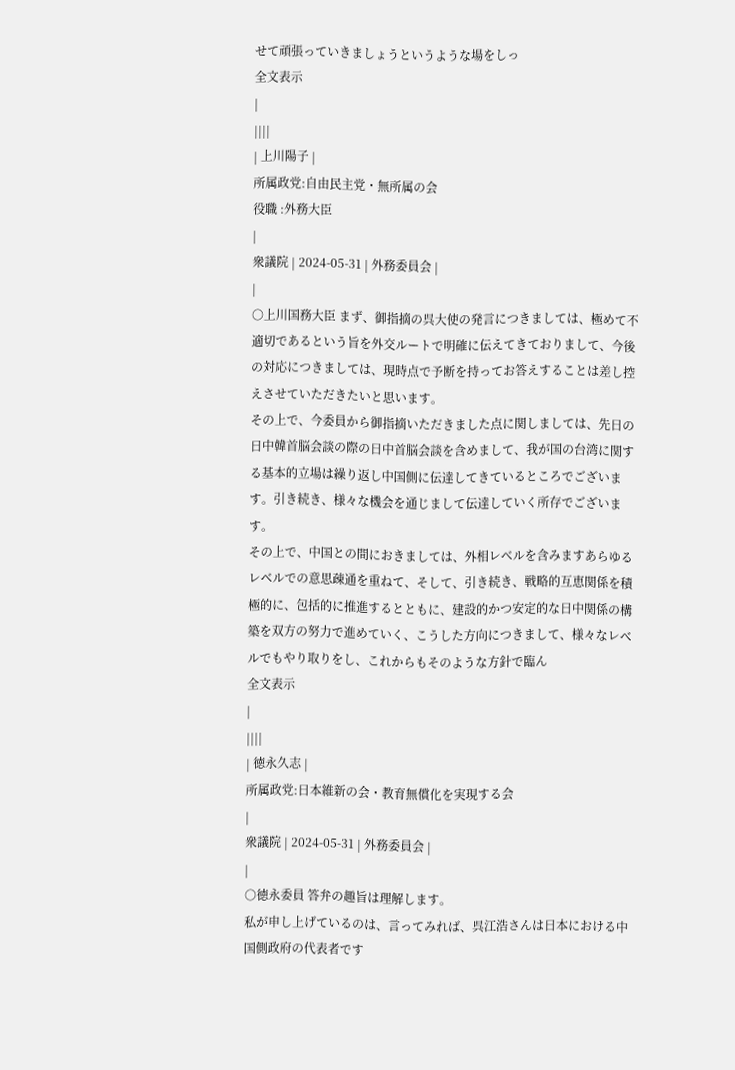せて頑張っていきましょうというような場をしっ
全文表示
|
||||
| 上川陽子 |
所属政党:自由民主党・無所属の会
役職 :外務大臣
|
衆議院 | 2024-05-31 | 外務委員会 |
|
○上川国務大臣 まず、御指摘の呉大使の発言につきましては、極めて不適切であるという旨を外交ルートで明確に伝えてきておりまして、今後の対応につきましては、現時点で予断を持ってお答えすることは差し控えさせていただきたいと思います。
その上で、今委員から御指摘いただきました点に関しましては、先日の日中韓首脳会談の際の日中首脳会談を含めまして、我が国の台湾に関する基本的立場は繰り返し中国側に伝達してきているところでございます。引き続き、様々な機会を通じまして伝達していく所存でございます。
その上で、中国との間におきましては、外相レベルを含みますあらゆるレベルでの意思疎通を重ねて、そして、引き続き、戦略的互恵関係を積極的に、包括的に推進するとともに、建設的かつ安定的な日中関係の構築を双方の努力で進めていく、こうした方向につきまして、様々なレベルでもやり取りをし、これからもそのような方針で臨ん
全文表示
|
||||
| 徳永久志 |
所属政党:日本維新の会・教育無償化を実現する会
|
衆議院 | 2024-05-31 | 外務委員会 |
|
○徳永委員 答弁の趣旨は理解します。
私が申し上げているのは、言ってみれば、呉江浩さんは日本における中国側政府の代表者です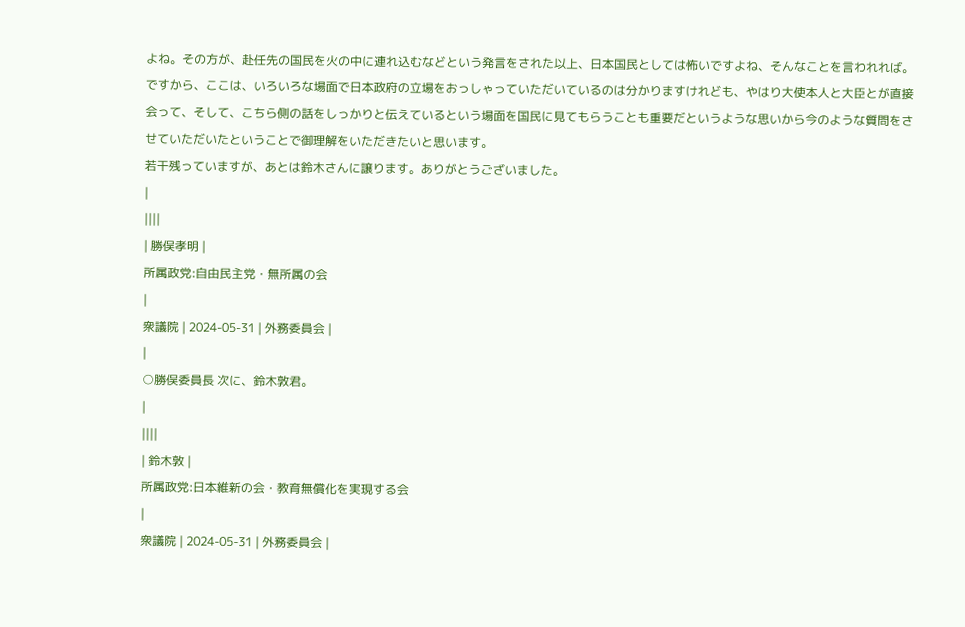よね。その方が、赴任先の国民を火の中に連れ込むなどという発言をされた以上、日本国民としては怖いですよね、そんなことを言われれば。ですから、ここは、いろいろな場面で日本政府の立場をおっしゃっていただいているのは分かりますけれども、やはり大使本人と大臣とが直接会って、そして、こちら側の話をしっかりと伝えているという場面を国民に見てもらうことも重要だというような思いから今のような質問をさせていただいたということで御理解をいただきたいと思います。
若干残っていますが、あとは鈴木さんに譲ります。ありがとうございました。
|
||||
| 勝俣孝明 |
所属政党:自由民主党・無所属の会
|
衆議院 | 2024-05-31 | 外務委員会 |
|
○勝俣委員長 次に、鈴木敦君。
|
||||
| 鈴木敦 |
所属政党:日本維新の会・教育無償化を実現する会
|
衆議院 | 2024-05-31 | 外務委員会 |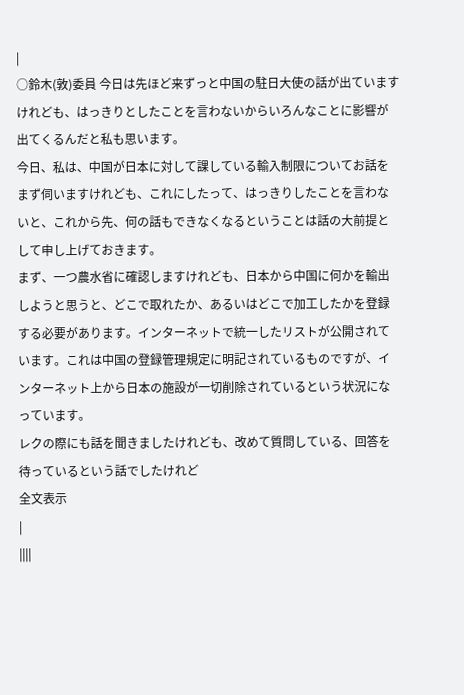|
○鈴木(敦)委員 今日は先ほど来ずっと中国の駐日大使の話が出ていますけれども、はっきりとしたことを言わないからいろんなことに影響が出てくるんだと私も思います。
今日、私は、中国が日本に対して課している輸入制限についてお話をまず伺いますけれども、これにしたって、はっきりしたことを言わないと、これから先、何の話もできなくなるということは話の大前提として申し上げておきます。
まず、一つ農水省に確認しますけれども、日本から中国に何かを輸出しようと思うと、どこで取れたか、あるいはどこで加工したかを登録する必要があります。インターネットで統一したリストが公開されています。これは中国の登録管理規定に明記されているものですが、インターネット上から日本の施設が一切削除されているという状況になっています。
レクの際にも話を聞きましたけれども、改めて質問している、回答を待っているという話でしたけれど
全文表示
|
||||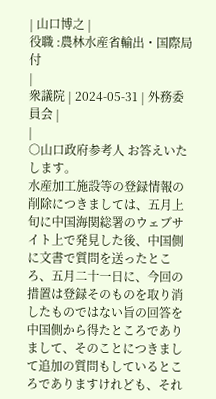| 山口博之 |
役職 :農林水産省輸出・国際局付
|
衆議院 | 2024-05-31 | 外務委員会 |
|
○山口政府参考人 お答えいたします。
水産加工施設等の登録情報の削除につきましては、五月上旬に中国海関総署のウェブサイト上で発見した後、中国側に文書で質問を送ったところ、五月二十一日に、今回の措置は登録そのものを取り消したものではない旨の回答を中国側から得たところでありまして、そのことにつきまして追加の質問もしているところでありますけれども、それ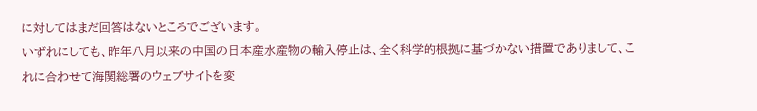に対してはまだ回答はないところでございます。
いずれにしても、昨年八月以来の中国の日本産水産物の輸入停止は、全く科学的根拠に基づかない措置でありまして、これに合わせて海関総署のウェブサイトを変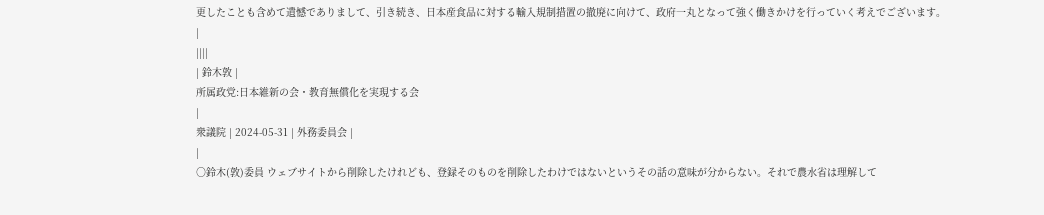更したことも含めて遺憾でありまして、引き続き、日本産食品に対する輸入規制措置の撤廃に向けて、政府一丸となって強く働きかけを行っていく考えでございます。
|
||||
| 鈴木敦 |
所属政党:日本維新の会・教育無償化を実現する会
|
衆議院 | 2024-05-31 | 外務委員会 |
|
○鈴木(敦)委員 ウェブサイトから削除したけれども、登録そのものを削除したわけではないというその話の意味が分からない。それで農水省は理解して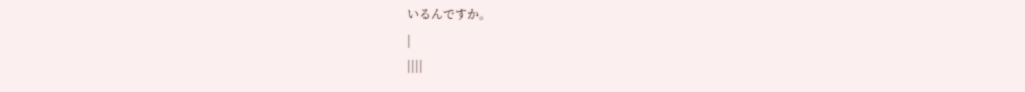いるんですか。
|
||||